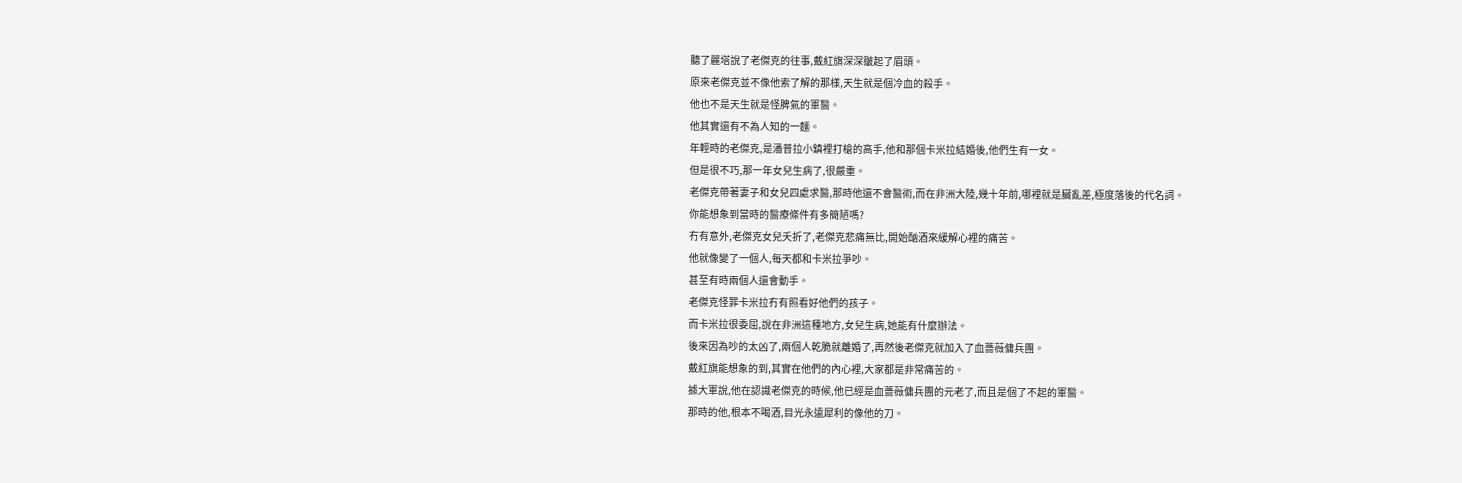聽了麗塔說了老傑克的往事,戴紅旗深深皺起了眉頭。
原來老傑克並不像他索了解的那樣,天生就是個冷血的殺手。
他也不是天生就是怪脾氣的軍醫。
他其實還有不為人知的一麵。
年輕時的老傑克,是潘普拉小鎮裡打槍的高手,他和那個卡米拉結婚後,他們生有一女。
但是很不巧,那一年女兒生病了,很嚴重。
老傑克帶著妻子和女兒四處求醫,那時他還不會醫術,而在非洲大陸,幾十年前,哪裡就是臟亂差,極度落後的代名詞。
你能想象到當時的醫療條件有多簡陋嗎?
冇有意外,老傑克女兒夭折了,老傑克悲痛無比,開始酗酒來緩解心裡的痛苦。
他就像變了一個人,每天都和卡米拉爭吵。
甚至有時兩個人還會動手。
老傑克怪罪卡米拉冇有照看好他們的孩子。
而卡米拉很委屈,說在非洲這種地方,女兒生病,她能有什麼辦法。
後來因為吵的太凶了,兩個人乾脆就離婚了,再然後老傑克就加入了血薔薇傭兵團。
戴紅旗能想象的到,其實在他們的內心裡,大家都是非常痛苦的。
據大軍說,他在認識老傑克的時候,他已經是血薔薇傭兵團的元老了,而且是個了不起的軍醫。
那時的他,根本不喝酒,目光永遠犀利的像他的刀。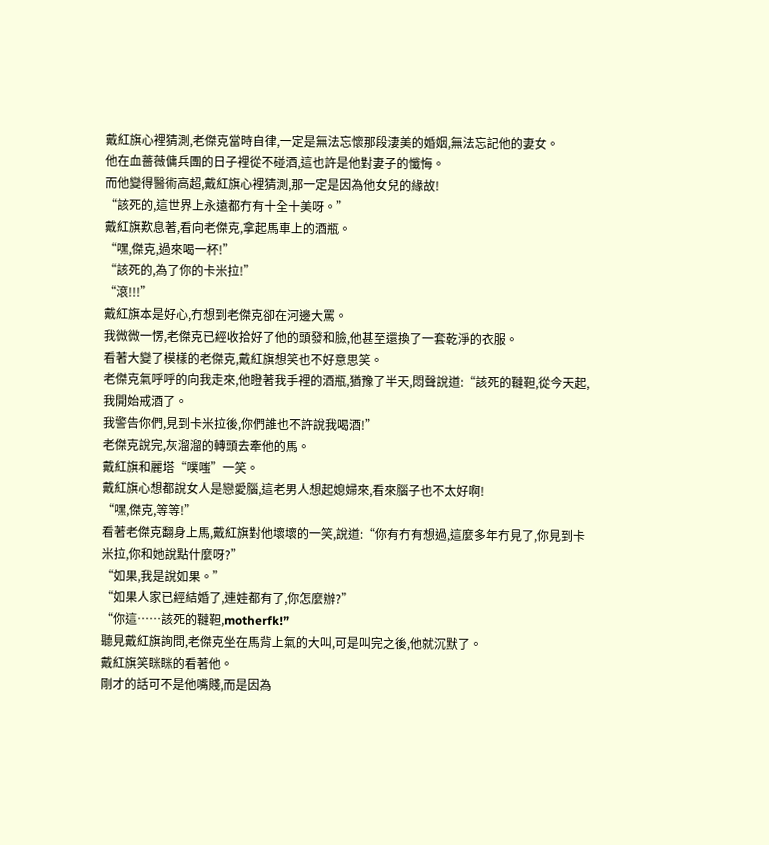戴紅旗心裡猜測,老傑克當時自律,一定是無法忘懷那段淒美的婚姻,無法忘記他的妻女。
他在血薔薇傭兵團的日子裡從不碰酒,這也許是他對妻子的懺悔。
而他變得醫術高超,戴紅旗心裡猜測,那一定是因為他女兒的緣故!
“該死的,這世界上永遠都冇有十全十美呀。”
戴紅旗歎息著,看向老傑克,拿起馬車上的酒瓶。
“嘿,傑克,過來喝一杯!”
“該死的,為了你的卡米拉!”
“滾!!!”
戴紅旗本是好心,冇想到老傑克卻在河邊大罵。
我微微一愣,老傑克已經收拾好了他的頭發和臉,他甚至還換了一套乾淨的衣服。
看著大變了模樣的老傑克,戴紅旗想笑也不好意思笑。
老傑克氣呼呼的向我走來,他瞪著我手裡的酒瓶,猶豫了半天,悶聲說道:“該死的韃靼,從今天起,我開始戒酒了。
我警告你們,見到卡米拉後,你們誰也不許說我喝酒!”
老傑克說完,灰溜溜的轉頭去牽他的馬。
戴紅旗和麗塔“噗嗤”一笑。
戴紅旗心想都說女人是戀愛腦,這老男人想起媳婦來,看來腦子也不太好啊!
“嘿,傑克,等等!”
看著老傑克翻身上馬,戴紅旗對他壞壞的一笑,說道:“你有冇有想過,這麼多年冇見了,你見到卡米拉,你和她說點什麼呀?”
“如果,我是說如果。”
“如果人家已經結婚了,連娃都有了,你怎麼辦?”
“你這……該死的韃靼,motherfk!”
聽見戴紅旗詢問,老傑克坐在馬背上氣的大叫,可是叫完之後,他就沉默了。
戴紅旗笑眯眯的看著他。
剛才的話可不是他嘴賤,而是因為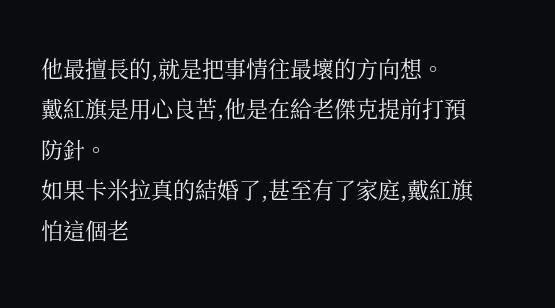他最擅長的,就是把事情往最壞的方向想。
戴紅旗是用心良苦,他是在給老傑克提前打預防針。
如果卡米拉真的結婚了,甚至有了家庭,戴紅旗怕這個老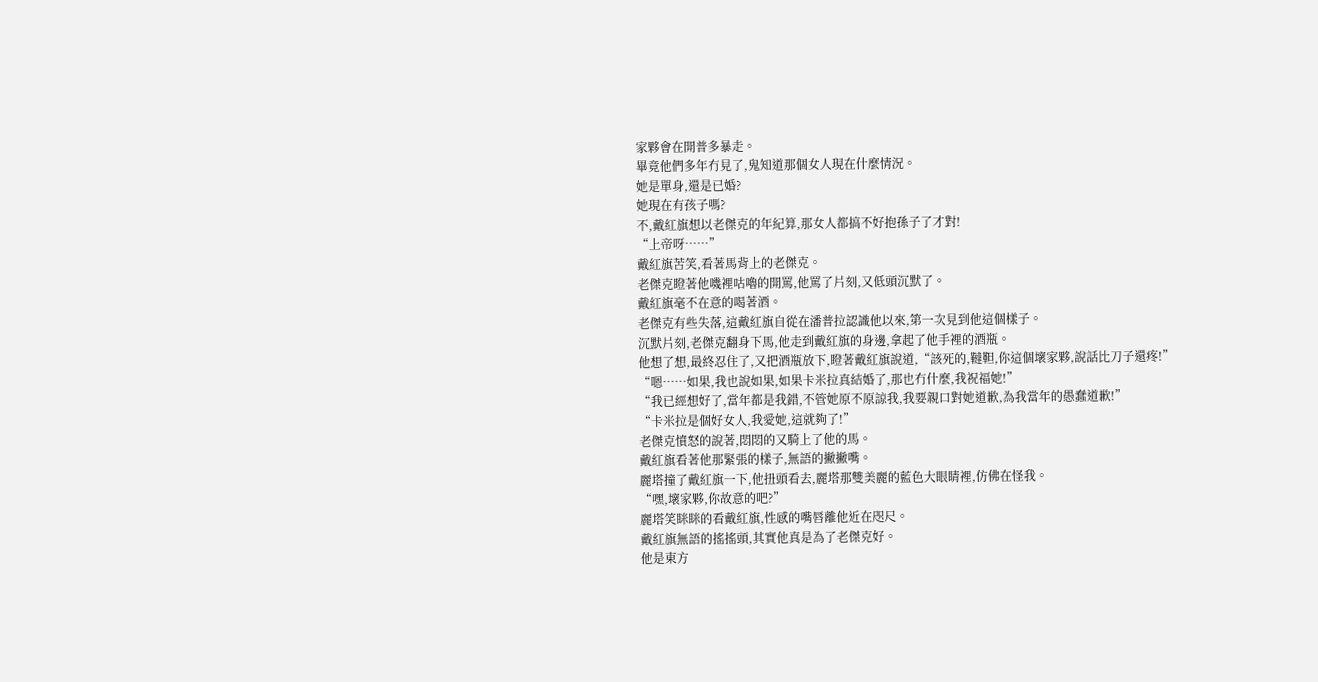家夥會在開普多暴走。
畢竟他們多年冇見了,鬼知道那個女人現在什麼情況。
她是單身,還是已婚?
她現在有孩子嗎?
不,戴紅旗想以老傑克的年紀算,那女人都搞不好抱孫子了才對!
“上帝呀……”
戴紅旗苦笑,看著馬背上的老傑克。
老傑克瞪著他嘰裡咕嚕的開罵,他罵了片刻,又低頭沉默了。
戴紅旗毫不在意的喝著酒。
老傑克有些失落,這戴紅旗自從在潘普拉認識他以來,第一次見到他這個樣子。
沉默片刻,老傑克翻身下馬,他走到戴紅旗的身邊,拿起了他手裡的酒瓶。
他想了想,最終忍住了,又把酒瓶放下,瞪著戴紅旗說道,“該死的,韃靼,你這個壞家夥,說話比刀子還疼!”
“嗯……如果,我也說如果,如果卡米拉真結婚了,那也冇什麼,我祝福她!”
“我已經想好了,當年都是我錯,不管她原不原諒我,我要親口對她道歉,為我當年的愚蠢道歉!”
“卡米拉是個好女人,我愛她,這就夠了!”
老傑克憤怒的說著,悶悶的又騎上了他的馬。
戴紅旗看著他那緊張的樣子,無語的撇撇嘴。
麗塔撞了戴紅旗一下,他扭頭看去,麗塔那雙美麗的藍色大眼睛裡,仿佛在怪我。
“嘿,壞家夥,你故意的吧?”
麗塔笑眯眯的看戴紅旗,性感的嘴唇離他近在咫尺。
戴紅旗無語的搖搖頭,其實他真是為了老傑克好。
他是東方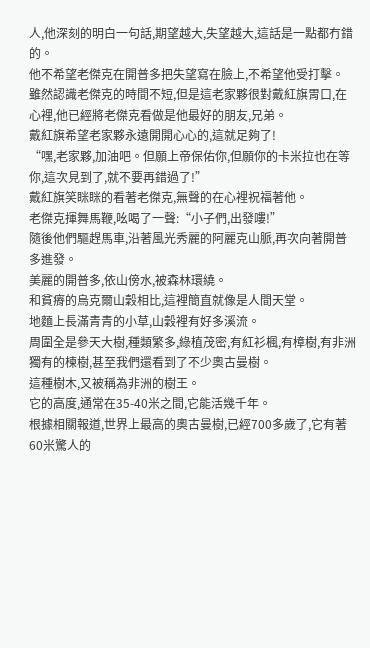人,他深刻的明白一句話,期望越大,失望越大,這話是一點都冇錯的。
他不希望老傑克在開普多把失望寫在臉上,不希望他受打擊。
雖然認識老傑克的時間不短,但是這老家夥很對戴紅旗胃口,在心裡,他已經將老傑克看做是他最好的朋友,兄弟。
戴紅旗希望老家夥永遠開開心心的,這就足夠了!
“嘿,老家夥,加油吧。但願上帝保佑你,但願你的卡米拉也在等你,這次見到了,就不要再錯過了!”
戴紅旗笑眯眯的看著老傑克,無聲的在心裡祝福著他。
老傑克揮舞馬鞭,吆喝了一聲:“小子們,出發嘍!”
隨後他們驅趕馬車,沿著風光秀麗的阿麗克山脈,再次向著開普多進發。
美麗的開普多,依山傍水,被森林環繞。
和貧瘠的烏克爾山穀相比,這裡簡直就像是人間天堂。
地麵上長滿青青的小草,山穀裡有好多溪流。
周圍全是參天大樹,種類繁多,綠植茂密,有紅衫楓,有樟樹,有非洲獨有的楝樹,甚至我們還看到了不少奧古曼樹。
這種樹木,又被稱為非洲的樹王。
它的高度,通常在35-40米之間,它能活幾千年。
根據相關報道,世界上最高的奧古曼樹,已經700多歲了,它有著60米驚人的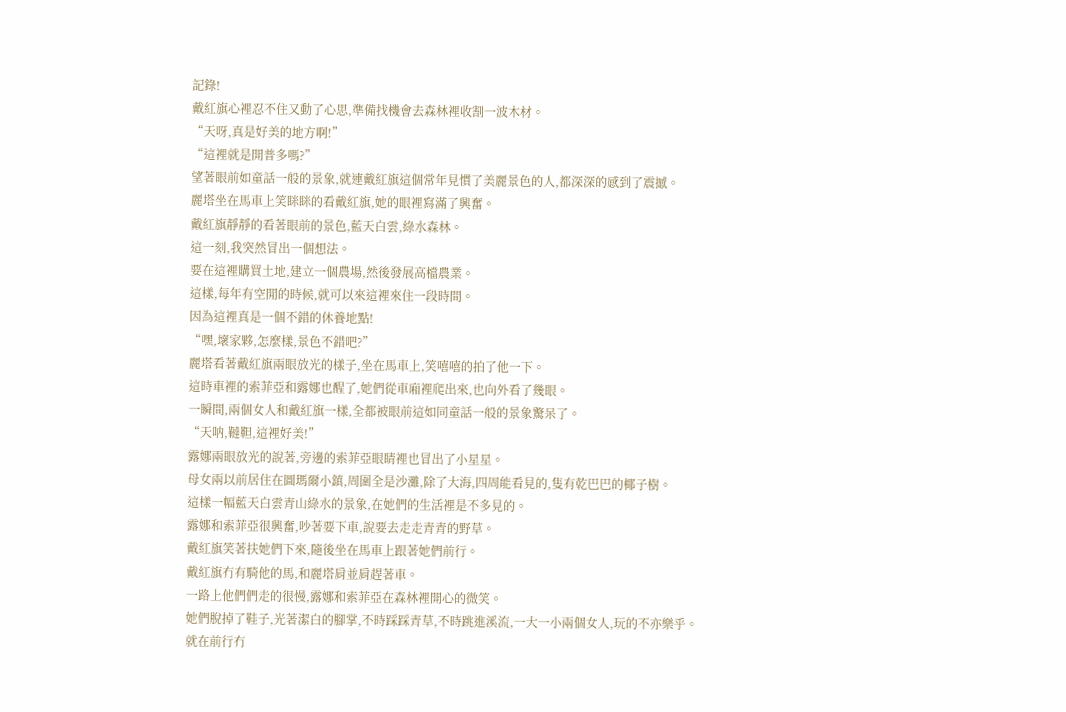記錄!
戴紅旗心裡忍不住又動了心思,準備找機會去森林裡收割一波木材。
“天呀,真是好美的地方啊!”
“這裡就是開普多嗎?”
望著眼前如童話一般的景象,就連戴紅旗這個常年見慣了美麗景色的人,都深深的感到了震撼。
麗塔坐在馬車上笑眯眯的看戴紅旗,她的眼裡寫滿了興奮。
戴紅旗靜靜的看著眼前的景色,藍天白雲,綠水森林。
這一刻,我突然冒出一個想法。
要在這裡購買土地,建立一個農場,然後發展高檔農業。
這樣,每年有空閒的時候,就可以來這裡來住一段時間。
因為這裡真是一個不錯的休養地點!
“嘿,壞家夥,怎麼樣,景色不錯吧?”
麗塔看著戴紅旗兩眼放光的樣子,坐在馬車上,笑嘻嘻的拍了他一下。
這時車裡的索菲亞和露娜也醒了,她們從車廂裡爬出來,也向外看了幾眼。
一瞬間,兩個女人和戴紅旗一樣,全都被眼前這如同童話一般的景象驚呆了。
“天呐,韃靼,這裡好美!”
露娜兩眼放光的說著,旁邊的索菲亞眼睛裡也冒出了小星星。
母女兩以前居住在圖瑪爾小鎮,周圍全是沙灘,除了大海,四周能看見的,隻有乾巴巴的椰子樹。
這樣一幅藍天白雲青山綠水的景象,在她們的生活裡是不多見的。
露娜和索菲亞很興奮,吵著要下車,說要去走走青青的野草。
戴紅旗笑著扶她們下來,隨後坐在馬車上跟著她們前行。
戴紅旗冇有騎他的馬,和麗塔肩並肩趕著車。
一路上他們們走的很慢,露娜和索菲亞在森林裡開心的微笑。
她們脫掉了鞋子,光著潔白的腳掌,不時踩踩青草,不時跳進溪流,一大一小兩個女人,玩的不亦樂乎。
就在前行冇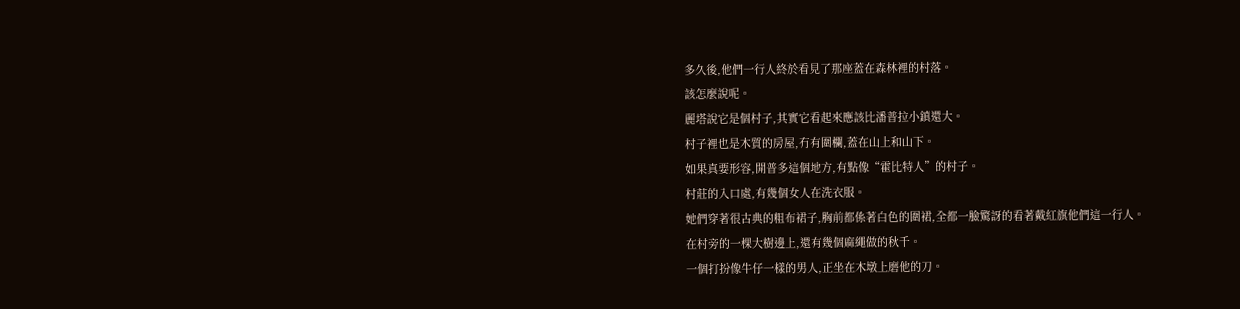多久後,他們一行人終於看見了那座蓋在森林裡的村落。
該怎麼說呢。
麗塔說它是個村子,其實它看起來應該比潘普拉小鎮還大。
村子裡也是木質的房屋,冇有圍欄,蓋在山上和山下。
如果真要形容,開普多這個地方,有點像“霍比特人”的村子。
村莊的入口處,有幾個女人在洗衣服。
她們穿著很古典的粗布裙子,胸前都係著白色的圍裙,全都一臉驚訝的看著戴紅旗他們這一行人。
在村旁的一棵大樹邊上,還有幾個麻繩做的秋千。
一個打扮像牛仔一樣的男人,正坐在木墩上磨他的刀。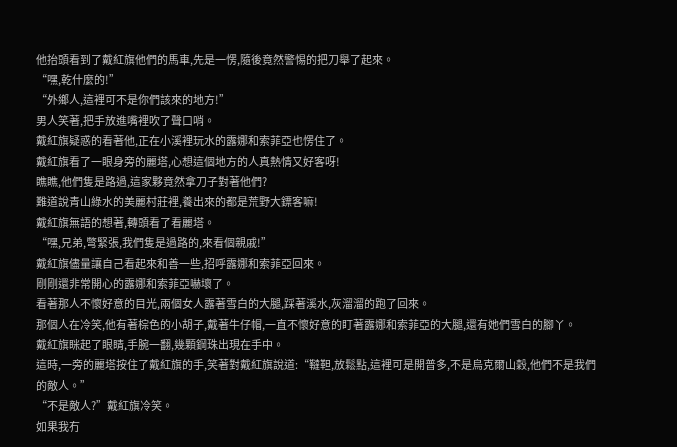他抬頭看到了戴紅旗他們的馬車,先是一愣,隨後竟然警惕的把刀舉了起來。
“嘿,乾什麼的!”
“外鄉人,這裡可不是你們該來的地方!”
男人笑著,把手放進嘴裡吹了聲口哨。
戴紅旗疑惑的看著他,正在小溪裡玩水的露娜和索菲亞也愣住了。
戴紅旗看了一眼身旁的麗塔,心想這個地方的人真熱情又好客呀!
瞧瞧,他們隻是路過,這家夥竟然拿刀子對著他們?
難道說青山綠水的美麗村莊裡,養出來的都是荒野大鏢客嘛!
戴紅旗無語的想著,轉頭看了看麗塔。
“嘿,兄弟,彆緊張,我們隻是過路的,來看個親戚!”
戴紅旗儘量讓自己看起來和善一些,招呼露娜和索菲亞回來。
剛剛還非常開心的露娜和索菲亞嚇壞了。
看著那人不懷好意的目光,兩個女人露著雪白的大腿,踩著溪水,灰溜溜的跑了回來。
那個人在冷笑,他有著棕色的小胡子,戴著牛仔帽,一直不懷好意的盯著露娜和索菲亞的大腿,還有她們雪白的腳丫。
戴紅旗眯起了眼睛,手腕一翻,幾顆鋼珠出現在手中。
這時,一旁的麗塔按住了戴紅旗的手,笑著對戴紅旗說道:“韃靼,放鬆點,這裡可是開普多,不是烏克爾山穀,他們不是我們的敵人。”
“不是敵人?”戴紅旗冷笑。
如果我冇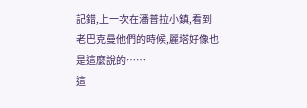記錯,上一次在潘普拉小鎮,看到老巴克曼他們的時候,麗塔好像也是這麼說的……
這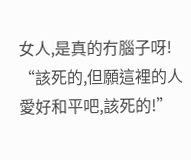女人,是真的冇腦子呀!
“該死的,但願這裡的人愛好和平吧,該死的!”